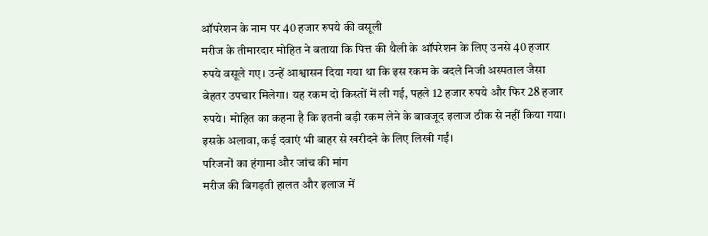ऑपरेशन के नाम पर 40 हजार रुपये की वसूली
मरीज के तीमारदार मोहित ने बताया कि पित्त की थैली के ऑपरेशन के लिए उनसे 40 हजार रुपये वसूले गए। उन्हें आश्वासन दिया गया था कि इस रकम के बदले निजी अस्पताल जैसा बेहतर उपचार मिलेगा। यह रकम दो किस्तों में ली गई, पहले 12 हजार रुपये और फिर 28 हजार रुपये। मोहित का कहना है कि इतनी बड़ी रकम लेने के बावजूद इलाज ठीक से नहीं किया गया। इसके अलावा, कई दवाएं भी बाहर से खरीदने के लिए लिखी गईं।
परिजनों का हंगामा और जांच की मांग
मरीज की बिगड़ती हालत और इलाज में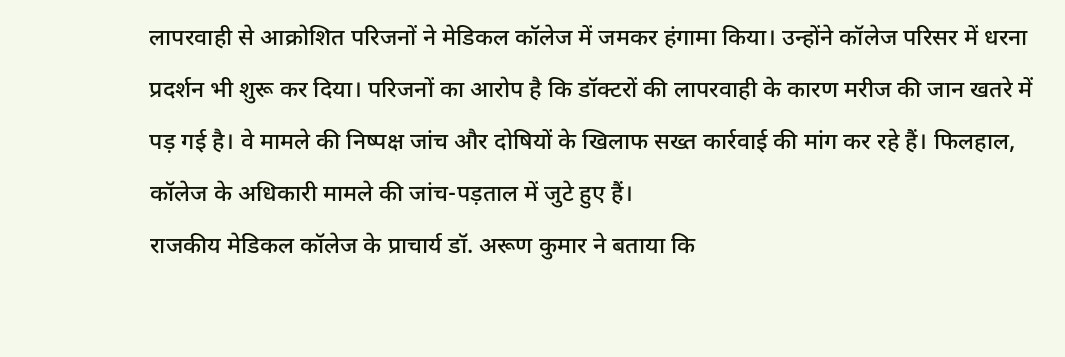लापरवाही से आक्रोशित परिजनों ने मेडिकल कॉलेज में जमकर हंगामा किया। उन्होंने कॉलेज परिसर में धरना प्रदर्शन भी शुरू कर दिया। परिजनों का आरोप है कि डॉक्टरों की लापरवाही के कारण मरीज की जान खतरे में पड़ गई है। वे मामले की निष्पक्ष जांच और दोषियों के खिलाफ सख्त कार्रवाई की मांग कर रहे हैं। फिलहाल, कॉलेज के अधिकारी मामले की जांच-पड़ताल में जुटे हुए हैं।
राजकीय मेडिकल कॉलेज के प्राचार्य डॉ. अरूण कुमार ने बताया कि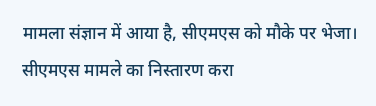मामला संज्ञान में आया है, सीएमएस को मौके पर भेजा। सीएमएस मामले का निस्तारण करा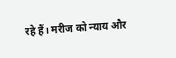रहे हैं। मरीज को न्याय और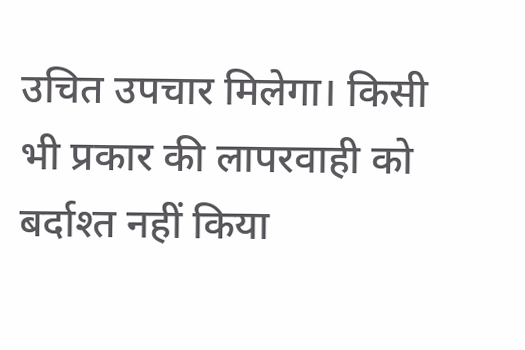उचित उपचार मिलेगा। किसी भी प्रकार की लापरवाही को बर्दाश्त नहीं किया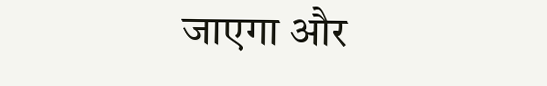जाएगा और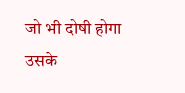जो भी दोषी होगा उसके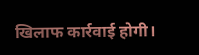खिलाफ कार्रवाई होगी।